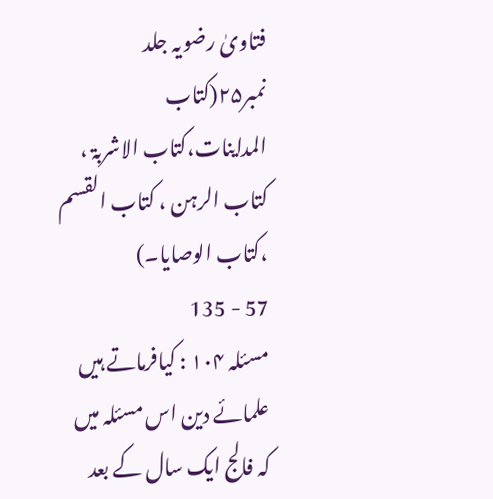فتاویٰ رضویہ جلد نمبر۲۵(کتاب المداینات،کتاب الاشربۃ ، کتاب الرہن ، کتاب القسم ،کتاب الوصایا۔)
57 - 135
مسئلہ ۱۰۴ : کیافرماتے ہیں علمائے دین اس مسئلہ میں کہ فالج ایک سال کے بعد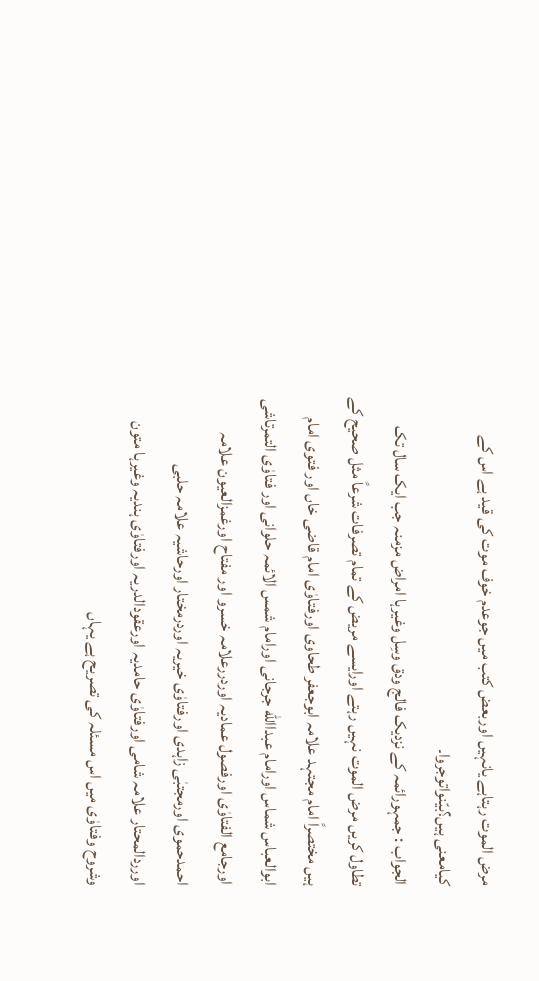مرض الموت رہتاہے یانہیں اوربعض کتب میں جوعدم خوف موت کی قید ہے اس کے کیامعنی ہیں؟بیّنواتوجروا۔
الجواب : جمہورائمہ کے نزدیک فالج ودق وسِل وغیرہا امراض مزمنہ جب ایک سال تک تطاول کریں مرض الموت نہیں رہتے اورایسے مریض کے تمام تصرفات شرعاً مثل صحیح کے ہیں مختصراً امام مجتہد علامہ ابوجعفر طحاوی اورفتاوٰی امام قاضی خاں اور فتوی امام ابوالعباس شماس اورامام عبداالله جرجانی اورامام شمس الائمہ حلوانی اور فتاوٰی التمرتاشی اورجامع الفتاوٰی اورفصول عمادیہ اوردررعلامہ خسرو اور مفتاح اورغمزالعیون علامہ احمدحموی اورمجتبٰی زاہدی اورفتاوٰی خیریہ اوردرمختار اورحاشیہ علامہ حلبی اورردالمحتار علامہ شامی اورفتاوٰی حامدیہ اورعقودالدریہ اورفتاوٰی ہندیہ وغیرہا متون وشروح وفتاوٰی میں اس مسئلہ کی تصریح ہے یہاں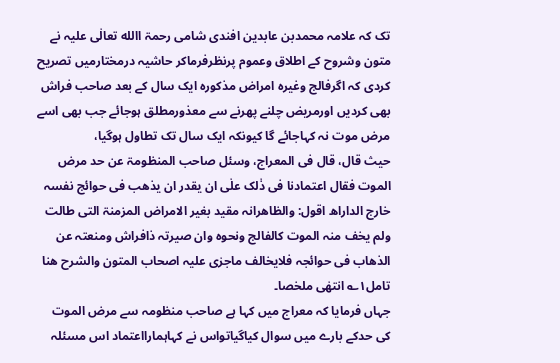تک کہ علامہ محمدبن عابدین افندی شامی رحمۃ االله تعالٰی علیہ نے متون وشروح کے اطلاق وعموم پرنظرفرماکر حاشیہ درمختارمیں تصریح کردی کہ اگرفالج وغیرہ امراض مذکورہ ایک سال کے بعد صاحب فراش بھی کردیں اورمریض چلنے پھرنے سے معذورمطلق ہوجائے جب بھی اسے مرض موت نہ کہاجائے گا کیونکہ ایک سال تک تطاول ہوگیا،
حیث قال، قال فی المعراج، وسئل صاحب المنظومۃ عن حد مرض الموت فقال اعتمادنا فی ذٰلک علٰی ان یقدر ان یذھب فی حوائج نفسہ خارج الداراھ اقول: والظاھرانہ مقید بغیر الامراض المزمنۃ التی طالت ولم یخف منہ الموت کالفالج ونحوہ وان صیرتہ ذافراش ومنعتہ عن الذھاب فی حوائجہ فلایخالف ماجرٰی علیہ اصحاب المتون والشرح ھنا تامل۱؎ انتھٰی ملخصا۔
جہاں فرمایا کہ معراج میں کہا ہے صاحب منظومہ سے مرض الموت کی حدکے بارے میں سوال کیاگیاتواس نے کہاہمارااعتماد اس مسئلہ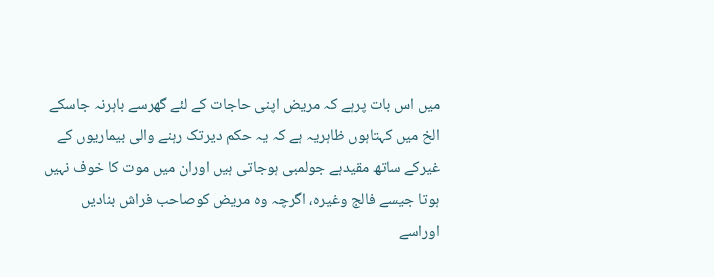میں اس بات پرہے کہ مریض اپنی حاجات کے لئے گھرسے باہرنہ جاسکے الخ میں کہتاہوں ظاہریہ ہے کہ یہ حکم دیرتک رہنے والی بیماریوں کے غیرکے ساتھ مقیدہے جولمبی ہوجاتی ہیں اوران میں موت کا خوف نہیں ہوتا جیسے فالج وغیرہ، اگرچہ وہ مریض کوصاحب فراش بنادیں اوراسے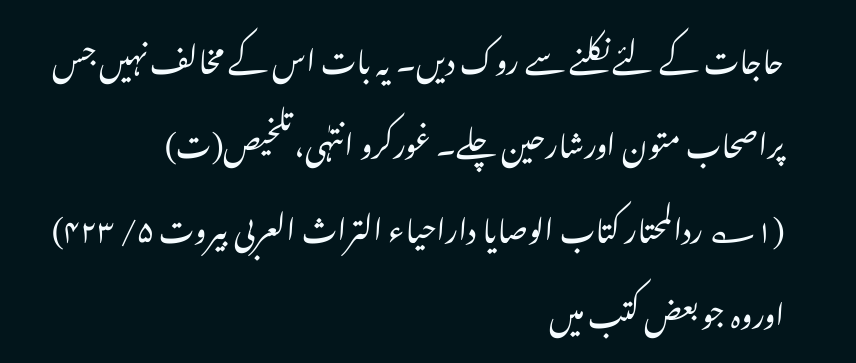حاجات کے لئے نکلنے سے روک دیں۔ یہ بات اس کے مخالف نہیں جس پراصحاب متون اورشارحین چلے۔ غورکرو انتہٰی، تلخیص(ت)
(۱؎ ردالمحتار کتاب الوصایا داراحیاء التراث العربی بیروت ۵/ ۴۲۳)
اوروہ جو بعض کتب میں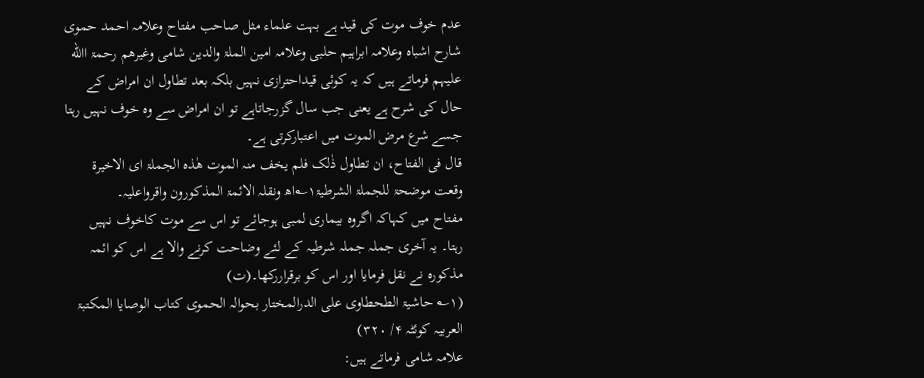عدم خوف موت کی قید ہے بہت علماء مثل صاحب مفتاح وعلامہ احمد حموی شارح اشباہ وعلامہ ابراہیم حلبی وعلامہ امین الملۃ والدین شامی وغیرھم رحمۃ االله علیہم فرماتے ہیں کہ یہ کوئی قیداحترازی نہیں بلکہ بعد تطاول ان امراض کے حال کی شرح ہے یعنی جب سال گزرجاتاہے تو ان امراض سے وہ خوف نہیں رہتا جسے شرع مرض الموت میں اعتبارکرتی ہے۔
قال فی الفتاح، ان تطاول ذٰلک فلم یخف منہ الموت ھٰذہ الجملۃ ای الاخیرۃ وقعت موضحۃ للجملۃ الشرطیۃ۱؎اھ ونقلہ الائمۃ المذکورون واقرواعلیہ۔
مفتاح میں کہاکہ اگروہ بیماری لمبی ہوجائے تو اس سے موت کاخوف نہیں رہتا۔ یہ آخری جملہ جملہ شرطیہ کے لئے وضاحت کرنے والا ہے اس کو ائمہ مذکورہ نے نقل فرمایا اور اس کو برقراررکھا۔(ت)
(۱؎ حاشیۃ الطحطاوی علی الدرالمختار بحوالہ الحموی کتاب الوصایا المکتبۃ العربیہ کوئٹہ ۴/ ۳۲۰)
علامہ شامی فرماتے ہیں: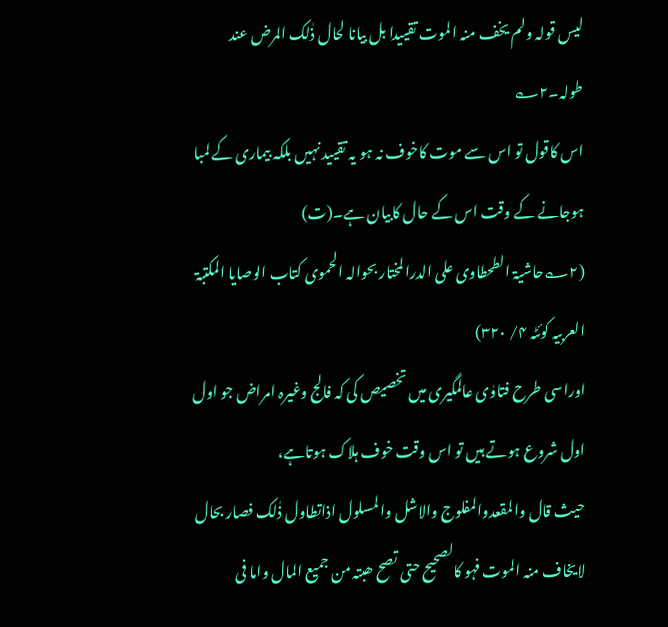لیس قولہ ولم یخف منہ الموت تقییدا بل بیانا لحال ذٰلک المرض عند طولہ۔۲؎
اس کاقول تو اس سے موت کاخوف نہ ہو یہ تقیید نہیں بلکہ بیماری کے لمبا ہوجانے کے وقت اس کے حال کابیان ہے۔(ت)
(۲؎حاشیۃ الطحطاوی علی الدرالمختار بحوالہ الحموی کتاب الوصایا المکتبۃ العربیہ کوئٹہ ۴/ ۳۲۰)
اوراسی طرح فتاوٰی عالمگیری میں تخصیص کی کہ فالج وغیرہ امراض جو اول اول شروع ہوتے ہیں تو اس وقت خوف ہلاک ہوتاہے،
حیث قال والمقعدوالمفلوج والاشل والمسلول اذاتطاول ذٰلک فصار بحال لایخاف منہ الموت فہو کالصحیح حتی تصح ھبتہ من جمیع المال واما فی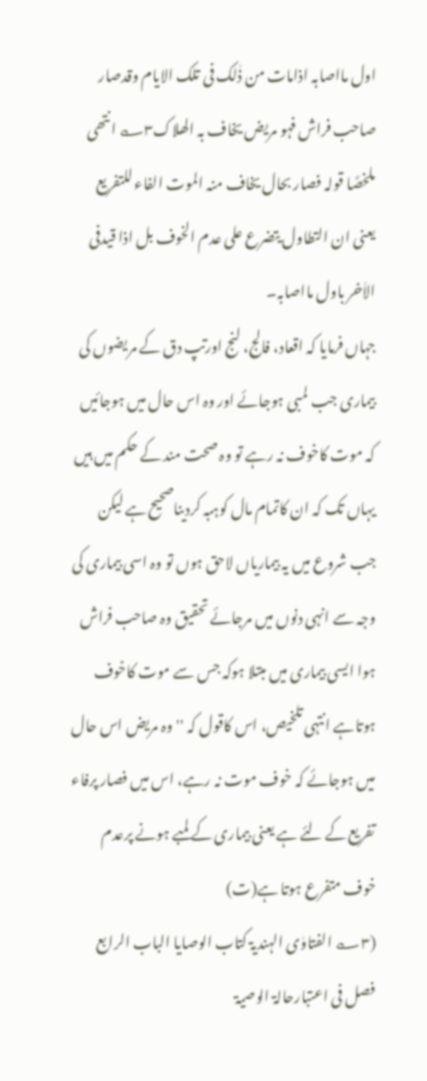اول مااصابہ اذامات من ذٰلک فی تلک الایام وقدصار صاحب فراش فہو مریض یخاف بہ الھلاک۳؎ انتھی ملخصًا قولہ فصار بحال یخاف منہ الموت الفاء للتفریع یعنی ان التطاول یتضرع علی عدم الخوف بل اذا قیدفی الاٰخر باول مااصابہ۔
جہاں فرمایا کہ اقعاد، فالج، لنج اورتپ دق کے مریضوں کی بیماری جب لمبی ہوجائے اور وہ اس حال میں ہوجائیں کہ موت کاخوف نہ رہے تو وہ صحت مند کے حکم میں ہیں یہاں تک کہ ان کاتمام مال کوہبہ کردیناصحیح ہے لیکن جب شروع میں یہ بیماریاں لاحق ہوں تو وہ اسی بیماری کی وجہ سے انہی دنوں میں مرجائے تحقیق وہ صاحب فراش ہوا ایسی بیماری میں مبتلا ہوکہ جس سے موت کاخوف ہوتاہے انتہی تلخیص، اس کاقول کہ ''وہ مریض اس حال میں ہوجائے کہ خوف موت نہ رہے، اس میں فصار پرفاء تفریع کے لئے ہے یعنی بیماری کے لمبے ہونے پرعدم خوف متفرع ہوتا ہے(ت)
(۳؎ الفتاوٰی الہندیۃ کتاب الوصایا الباب الرابع فصل فی اعتبارحالۃ الوصیۃ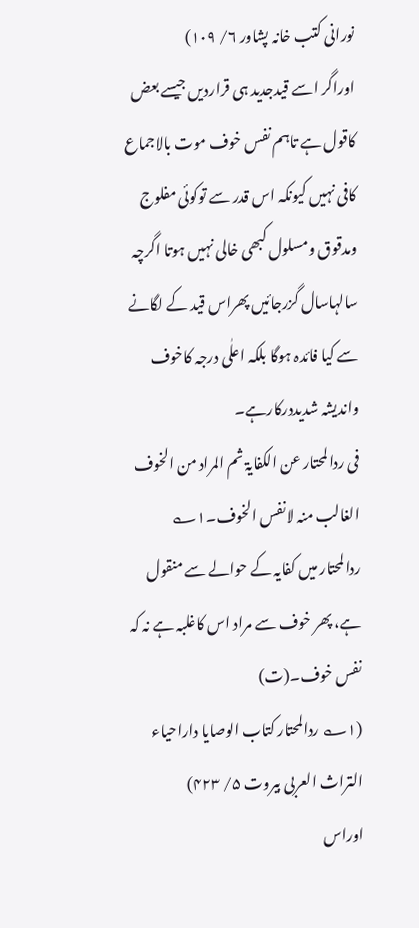نورانی کتب خانہ پشاور ۶/ ۱۰۹)
اوراگر اسے قیدجدید ہی قراردیں جیسے بعض کاقول ہے تاہم نفس خوف موت بالاجماع کافی نہیں کیونکہ اس قدر سے توکوئی مفلوج ومدقوق ومسلول کبھی خالی نہیں ہوتا اگرچہ سالہاسال گزرجائیں پھراس قید کے لگانے سے کیا فائدہ ہوگا بلکہ اعلٰی درجہ کاخوف واندیشہ شدیددرکارہے۔
فی ردالمحتار عن الکفایۃ ثم المراد من الخوف الغالب منہ لانفس الخوف۔۱؎
ردالمحتار میں کفایہ کے حوالے سے منقول ہے، پھر خوف سے مراد اس کاغلبہ ہے نہ کہ نفس خوف۔(ت)
(۱؎ ردالمحتار کتاب الوصایا داراحیاء التراث العربی بیروت ۵/ ۴۲۳)
اوراس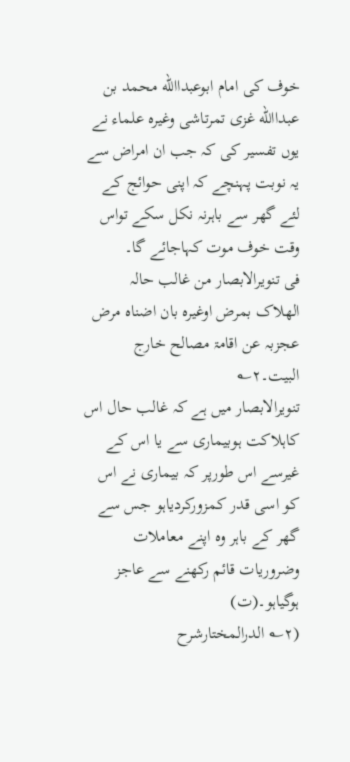خوف کی امام ابوعبداالله محمد بن عبداالله غزی تمرتاشی وغیرہ علماء نے یوں تفسیر کی کہ جب ان امراض سے یہ نوبت پہنچے کہ اپنی حوائج کے لئے گھر سے باہرنہ نکل سکے تواس وقت خوف موت کہاجائے گا۔
فی تنویرالابصار من غالب حالہ الھلاک بمرض اوغیرہ بان اضناہ مرض عجزبہ عن اقامۃ مصالح خارج البیت۔۲؎
تنویرالابصار میں ہے کہ غالب حال اس کاہلاکت ہوبیماری سے یا اس کے غیرسے اس طورپر کہ بیماری نے اس کو اسی قدر کمزورکردیاہو جس سے گھر کے باہر وہ اپنے معاملات وضروریات قائم رکھنے سے عاجز ہوگیاہو۔(ت)
(۲؎ الدرالمختارشرح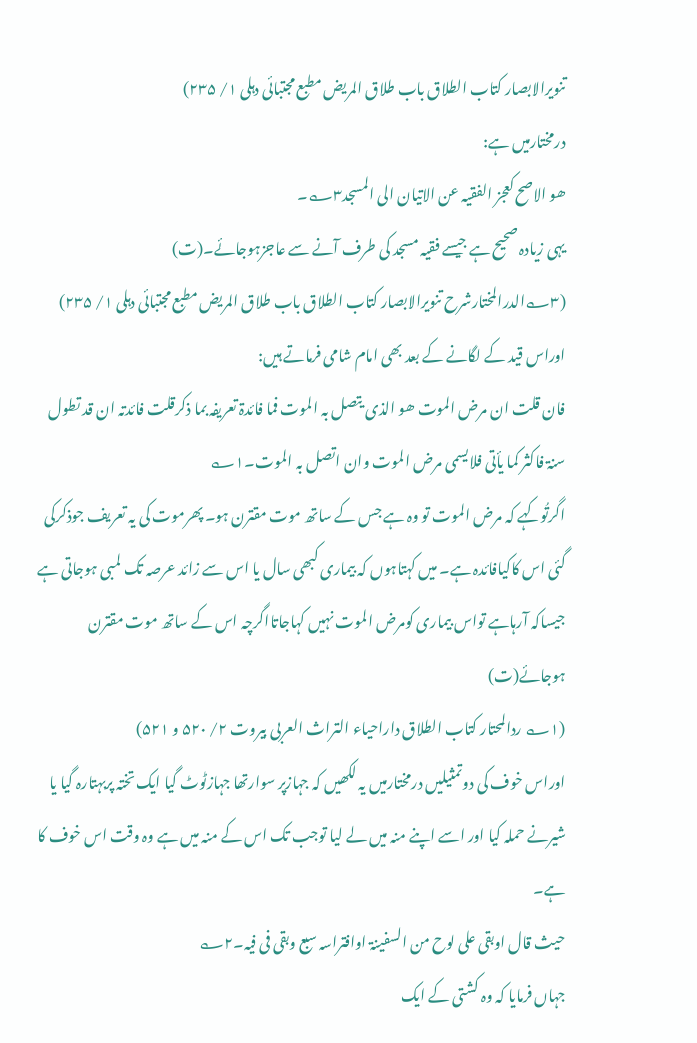تنویرالابصار کتاب الطلاق باب طلاق المریض مطبع مجتبائی دہلی ۱/ ۲۳۵)
درمختارمیں ہے:
ھو الاصح کعجز الفقیہ عن الاتیان الی المسجد۳؎۔
یہی زیادہ صحیح ہے جیسے فقیہ مسجد کی طرف آنے سے عاجزہوجائے۔(ت)
(۳؎الدرالمختارشرح تنویرالابصار کتاب الطلاق باب طلاق المریض مطبع مجتبائی دہلی ۱/ ۲۳۵)
اوراس قید کے لگانے کے بعد بھی امام شامی فرماتے ہیں:
فان قلت ان مرض الموت ھو الذی یتصل بہ الموت فما فائدۃ تعریفہ بما ذکرقلت فائدتہ ان قد تطول سنۃ فاکثر کما یأتی فلایسمی مرض الموت وان اتصل بہ الموت۔۱؎
اگرتُوکہے کہ مرض الموت تو وہ ہے جس کے ساتھ موت مقترن ہو۔ پھرموت کی یہ تعریف جوذکرکی گئی اس کاکیافائدہ ہے۔ میں کہتاہوں کہ بیماری کبھی سال یا اس سے زائد عرصہ تک لمبی ہوجاتی ہے جیساکہ آرہاہے تواس بیماری کومرض الموت نہیں کہاجاتااگرچہ اس کے ساتھ موت مقترن ہوجائے(ت)
(۱؎ ردالمحتار کتاب الطلاق داراحیاء التراث العربی بیروت ۲/ ۵۲۰ و ۵۲۱)
اوراس خوف کی دوتمثیلیں درمختارمیں یہ لکھیں کہ جہازپر سوارتھا جہازٹوٹ گیا ایک تختہ پربہتارہ گیا یا شیرنے حملہ کیا اور اسے اپنے منہ میں لے لیا توجب تک اس کے منہ میں ہے وہ وقت اس خوف کا ہے۔
حیث قال اوبقی علی لوح من السفینۃ اوافتراسہ سبع وبقی فی فیہ۔۲؎
جہاں فرمایا کہ وہ کشتی کے ایک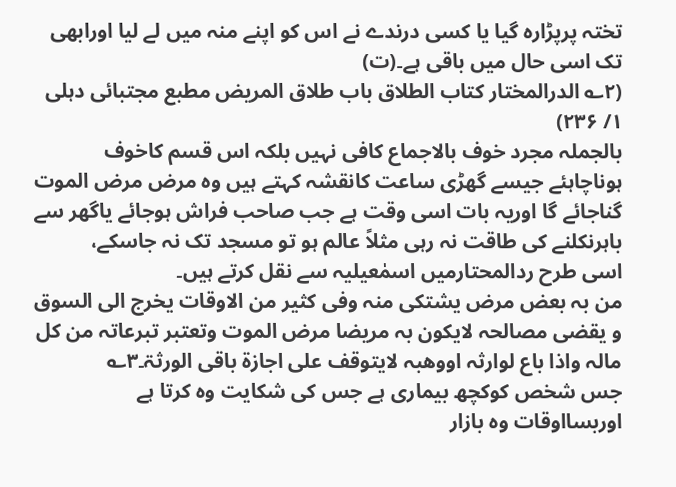تختہ پرپڑارہ گیا یا کسی درندے نے اس کو اپنے منہ میں لے لیا اورابھی تک اسی حال میں باقی ہے۔(ت)
(۲؎ الدرالمختار کتاب الطلاق باب طلاق المریض مطبع مجتبائی دہلی ۱/ ۲۳۶)
بالجملہ مجرد خوف بالاجماع کافی نہیں بلکہ اس قسم کاخوف ہوناچاہئے جیسے گھڑی ساعت کانقشہ کہتے ہیں وہ مرض مرض الموت گناجائے گا اوریہ بات اسی وقت ہے جب صاحب فراش ہوجائے یاگھر سے باہرنکلنے کی طاقت نہ رہی مثلاً عالم ہو تو مسجد تک نہ جاسکے،
اسی طرح ردالمحتارمیں اسمٰعیلیہ سے نقل کرتے ہیں۔
من بہ بعض مرض یشتکی منہ وفی کثیر من الاوقات یخرج الی السوق و یقضی مصالحہ لایکون بہ مریضا مرض الموت وتعتبر تبرعاتہ من کل مالہ واذا باع لوارثہ اووھبہ لایتوقف علی اجازۃ باقی الورثۃ۔۳؎
جس شخص کوکچھ بیماری ہے جس کی شکایت وہ کرتا ہے اوربسااوقات وہ بازار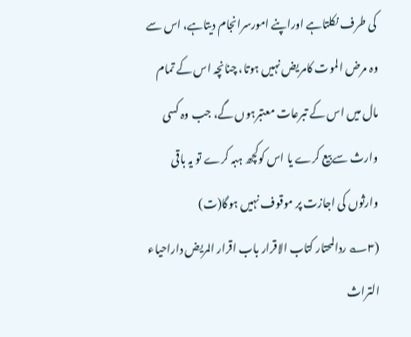کی طرف نکلتاہے اوراپنے امورسرانجام دیتاہے، اس سے وہ مرض الموت کامریض نہیں ہوتا، چنانچہ اس کے تمام مال میں اس کے تبرعات معتبرہوں گے، جب وہ کسی وارث سے بیع کرے یا اس کوکچھ ہبہ کرے تو یہ باقی وارثوں کی اجازت پر موقوف نہیں ہوگا(ت)
(۳؎ ردالمحتار کتاب الاقرار باب اقرار المریض داراحیاء التراث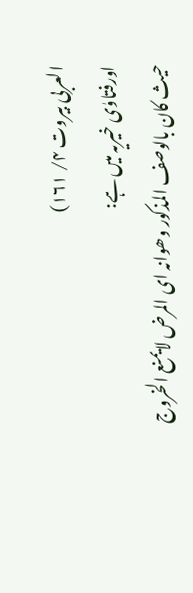العربی بیروت ۴/ ۱۶۱)
اورفتاوٰی خیریہ میں ہے:
حیث کان بالوصف المذکور وھوانہ ای المرض لایمنع الخروج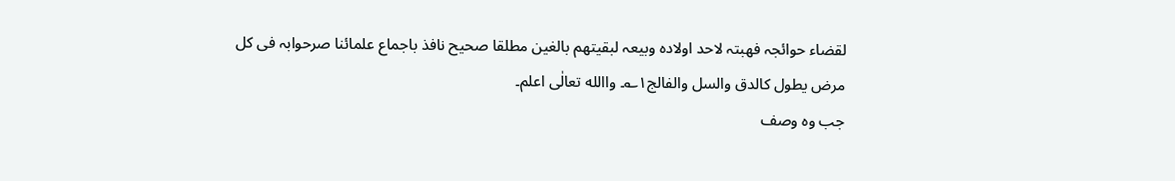لقضاء حوائجہ فھبتہ لاحد اولادہ وبیعہ لبقیتھم بالغین مطلقا صحیح نافذ باجماع علمائنا صرحوابہ فی کل مرض یطول کالدق والسل والفالج۱؎۔ واالله تعالٰی اعلم۔
جب وہ وصف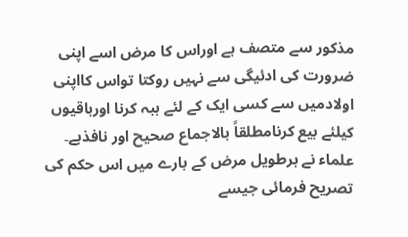مذکور سے متصف ہے اوراس کا مرض اسے اپنی ضرورت کی ادئیگی سے نہیں روکتا تواس کااپنی اولادمیں سے کسی ایک کے لئے ہبہ کرنا اورباقیوں کیلئے بیع کرنامطلقاً بالاجماع صحیح اور نافذہے۔ علماء نے ہرطویل مرض کے بارے میں اس حکم کی تصریح فرمائی جیسے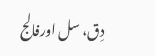دِق، سل اورفالج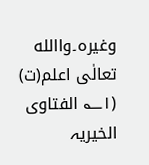وغیرہ۔واالله تعالٰی اعلم(ت)
(۱؎ الفتاوی الخیریہ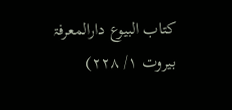کتاب البیوع دارالمعرفۃ بیروت ۱/ ۲۲۸)